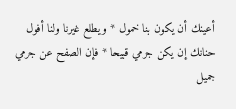أعينك أن يكون بنا خمول * ويطلع غيرنا ولنا أفول
حنانك إن يكن جرمي قبيحا * فإن الصفح عن جرمي جميل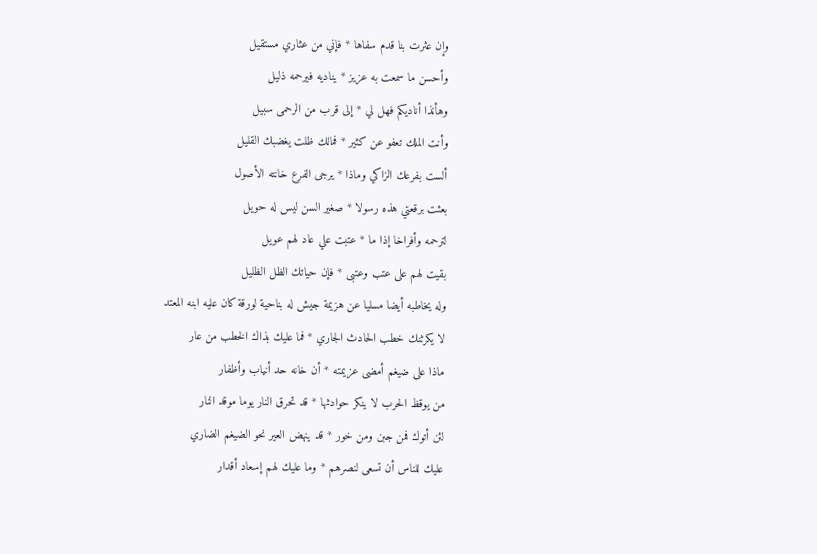وإن عثرت بنا قدم سفاها * فإني من عثاري مستقيل
وأحسن ما سمعت به عزيز * يناديه فيرحمه ذليل
وهأنذا أناديكم فهل لي * إلى قرب من الرحمى سبيل
وأنت الملك تعفو عن كثير * فمالك ظلت يغضبك القليل
ألست بفرعك الزاكي وماذا * يرجى الفرع خانته الأصول
بعثت برقعتي هذه رسولا * صغير السن ليس له حويل
لترحمه وأفراخا إذا ما * عتبت علي عاد لهم عويل
بقيت لهم على عتب وعتبى * فإن حياتك الظل الظليل
وله يخاطبه أيضا مسليا عن هزيمة جيش له بناحية لورقة كان عليه ابنه المعتد
لا يكرثنك خطب الحادث الجاري * فما عليك بذاك الخطب من عار
ماذا على ضيغم أمضى عزيمته * أن خانه حد أنياب وأظفار
من يوقظ الحرب لا ينكر حوادثها * قد تحرق النار يوما موقد النار
لئن أتوك فمن جبن ومن خور * قد ينهض العير نحو الضيغم الضاري
عليك للناس أن تسعى لنصرهم * وما عليك لهم إسعاد أقدار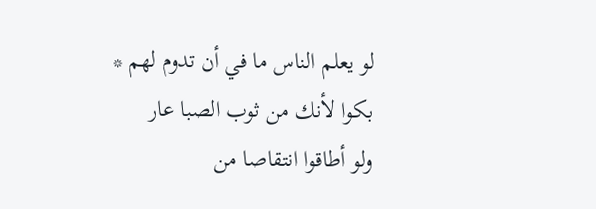لو يعلم الناس ما في أن تدوم لهم * بكوا لأنك من ثوب الصبا عار
ولو أطاقوا انتقاصا من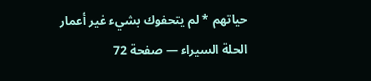حياتهم * لم يتحفوك بشيء غير أعمار
الحلة السيراء — صفحة 72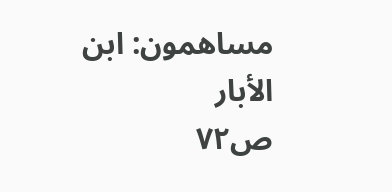مساهمون: ابن الأبار
ص٧٢